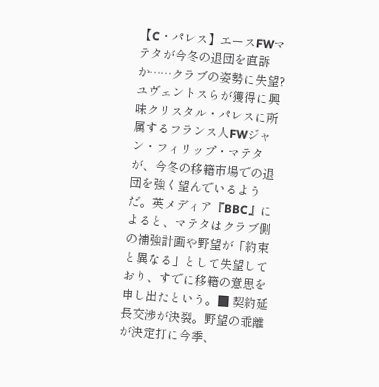【C・パレス】エースFWマテタが今冬の退団を直訴か……クラブの姿勢に失望? ユヴェントスらが獲得に興味クリスタル・パレスに所属するフランス人FWジャン・フィリップ・マテタが、今冬の移籍市場での退団を強く望んでいるようだ。英メディア『BBC』によると、マテタはクラブ側の補強計画や野望が「約束と異なる」として失望しており、すでに移籍の意思を申し出たという。■ 契約延長交渉が決裂。野望の乖離が決定打に今季、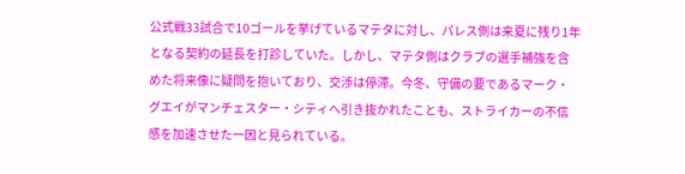公式戦33試合で10ゴールを挙げているマテタに対し、パレス側は来夏に残り1年となる契約の延長を打診していた。しかし、マテタ側はクラブの選手補強を含めた将来像に疑問を抱いており、交渉は停滞。今冬、守備の要であるマーク・グエイがマンチェスター・シティへ引き抜かれたことも、ストライカーの不信感を加速させた一因と見られている。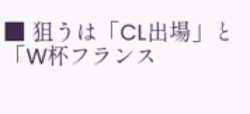■ 狙うは「CL出場」と「W杯フランス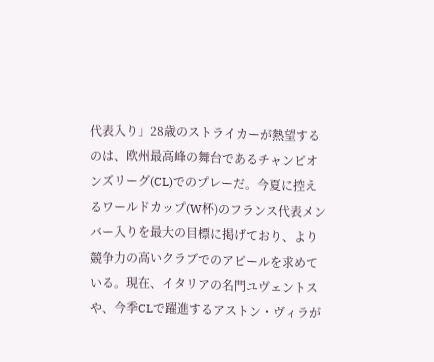代表入り」28歳のストライカーが熱望するのは、欧州最高峰の舞台であるチャンピオンズリーグ(CL)でのプレーだ。今夏に控えるワールドカップ(W杯)のフランス代表メンバー入りを最大の目標に掲げており、より競争力の高いクラブでのアピールを求めている。現在、イタリアの名門ユヴェントスや、今季CLで躍進するアストン・ヴィラが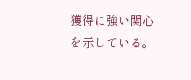獲得に強い関心を示している。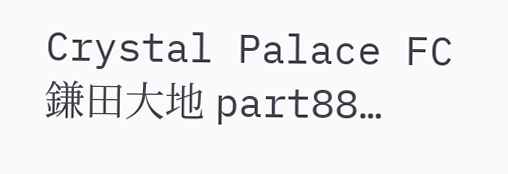Crystal Palace FC 鎌田大地 part88…